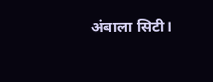अंबाला सिटी।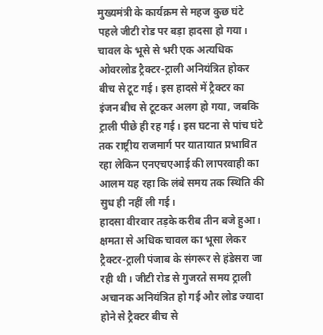मुख्यमंत्री के कार्यक्रम से महज कुछ घंटे पहले जीटी रोड पर बड़ा हादसा हो गया। चावल के भूसे से भरी एक अत्यधिक ओवरलोड ट्रैक्टर-ट्राली अनियंत्रित होकर बीच से टूट गई। इस हादसे में ट्रैक्टर का इंजन बीच से टूटकर अलग हो गया, जबकि ट्राली पीछे ही रह गई। इस घटना से पांच घंटे तक राष्ट्रीय राजमार्ग पर यातायात प्रभावित रहा लेकिन एनएचएआई की लापरवाही का आलम यह रहा कि लंबे समय तक स्थिति की सुध ही नहीं ली गई।
हादसा वीरवार तड़के करीब तीन बजे हुआ। क्षमता से अधिक चावल का भूसा लेकर ट्रैक्टर-ट्राली पंजाब के संगरूर से हंडेसरा जा रही थी। जीटी रोड से गुजरते समय ट्राली अचानक अनियंत्रित हो गई और लोड ज्यादा होने से ट्रैक्टर बीच से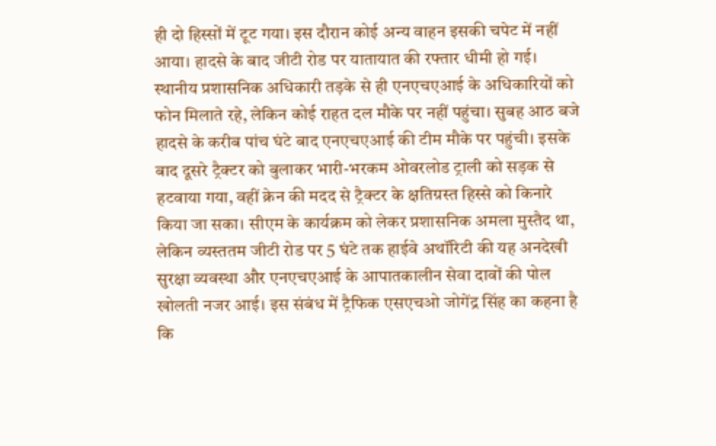ही दो हिस्सों में टूट गया। इस दौरान कोई अन्य वाहन इसकी चपेट में नहीं आया। हादसे के बाद जीटी रोड पर यातायात की रफ्तार धीमी हो गई। स्थानीय प्रशासनिक अधिकारी तड़के से ही एनएचएआई के अधिकारियों को फोन मिलाते रहे, लेकिन कोई राहत दल मौके पर नहीं पहुंचा। सुबह आठ बजे हादसे के करीब पांच घंटे बाद एनएचएआई की टीम मौके पर पहुंची। इसके बाद दूसरे ट्रैक्टर को बुलाकर भारी-भरकम ओवरलोड ट्राली को सड़क से हटवाया गया, वहीं क्रेन की मदद से ट्रैक्टर के क्षतिग्रस्त हिस्से को किनारे किया जा सका। सीएम के कार्यक्रम को लेकर प्रशासनिक अमला मुस्तैद था, लेकिन व्यस्ततम जीटी रोड पर 5 घंटे तक हाईवे अथॉरिटी की यह अनदेखी सुरक्षा व्यवस्था और एनएचएआई के आपातकालीन सेवा दावों की पोल खोलती नजर आई। इस संबंध में ट्रैफिक एसएचओ जोगेंद्र सिंह का कहना है कि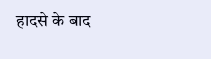हादसे के बाद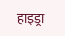हाइड्रा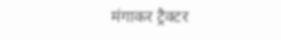मंगाकर ट्रैक्टर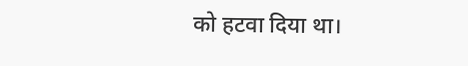को हटवा दिया था।